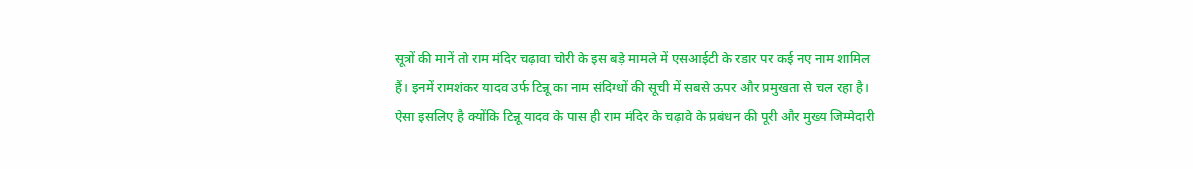सूत्रों की मानें तो राम मंदिर चढ़ावा चोरी के इस बड़े मामले में एसआईटी के रडार पर कई नए नाम शामिल हैं। इनमें रामशंकर यादव उर्फ टिन्नू का नाम संदिग्धों की सूची में सबसे ऊपर और प्रमुखता से चल रहा है। ऐसा इसलिए है क्योंकि टिन्नू यादव के पास ही राम मंदिर के चढ़ावे के प्रबंधन की पूरी और मुख्य जिम्मेदारी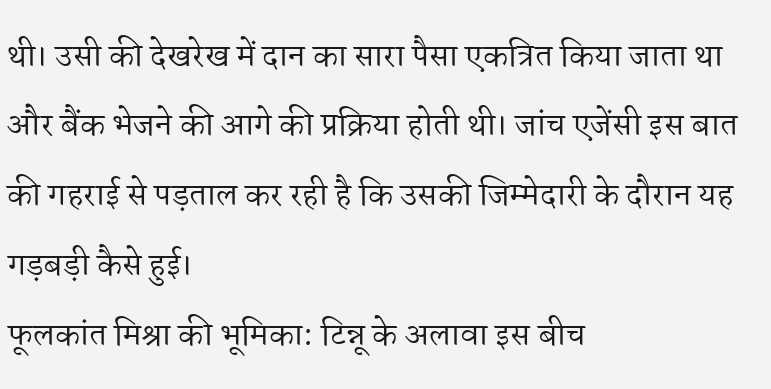थी। उसी की देखरेख में दान का सारा पैसा एकत्रित किया जाता था और बैंक भेजने की आगे की प्रक्रिया होती थी। जांच एजेंसी इस बात की गहराई से पड़ताल कर रही है कि उसकी जिम्मेदारी के दौरान यह गड़बड़ी कैसे हुई।
फूलकांत मिश्रा की भूमिका: टिन्नू के अलावा इस बीच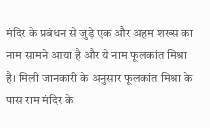मंदिर के प्रबंधन से जुड़े एक और अहम शख्स का नाम सामने आया है और ये नाम फूलकांत मिश्रा है। मिली जानकारी के अनुसार फूलकांत मिश्रा के पास राम मंदिर के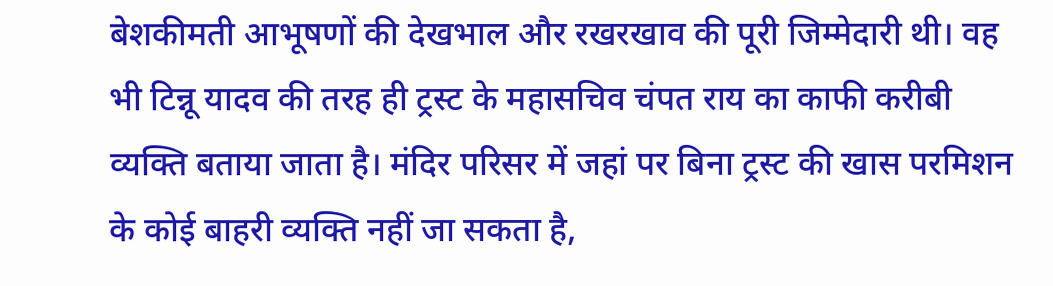बेशकीमती आभूषणों की देखभाल और रखरखाव की पूरी जिम्मेदारी थी। वह भी टिन्नू यादव की तरह ही ट्रस्ट के महासचिव चंपत राय का काफी करीबी व्यक्ति बताया जाता है। मंदिर परिसर में जहां पर बिना ट्रस्ट की खास परमिशन के कोई बाहरी व्यक्ति नहीं जा सकता है,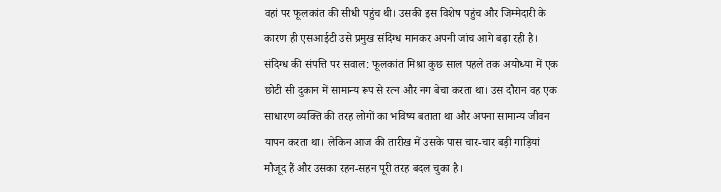वहां पर फूलकांत की सीधी पहुंच थी। उसकी इस विशेष पहुंच और जिम्मेदारी के कारण ही एसआईटी उसे प्रमुख संदिग्ध मानकर अपनी जांच आगे बढ़ा रही है।
संदिग्ध की संपत्ति पर सवाल: फूलकांत मिश्रा कुछ साल पहले तक अयोध्या में एक छोटी सी दुकान में सामान्य रूप से रत्न और नग बेचा करता था। उस दौरान वह एक साधारण व्यक्ति की तरह लोगों का भविष्य बताता था और अपना सामान्य जीवन यापन करता था। लेकिन आज की तारीख में उसके पास चार-चार बड़ी गाड़ियां मौजूद हैं और उसका रहन-सहन पूरी तरह बदल चुका है।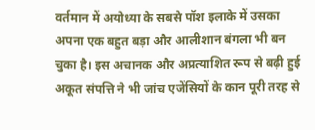वर्तमान में अयोध्या के सबसे पॉश इलाके में उसका अपना एक बहुत बड़ा और आलीशान बंगला भी बन चुका है। इस अचानक और अप्रत्याशित रूप से बढ़ी हुई अकूत संपत्ति ने भी जांच एजेंसियों के कान पूरी तरह से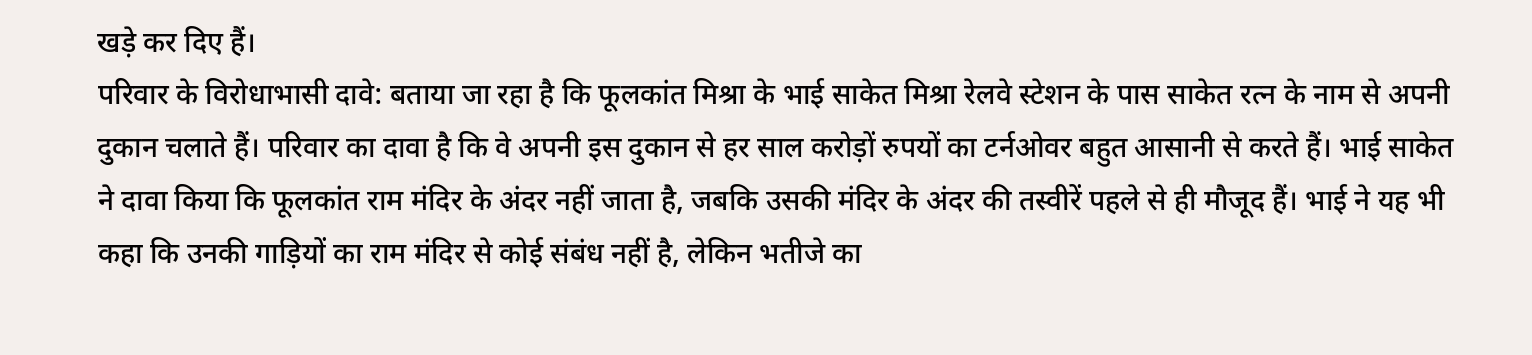खड़े कर दिए हैं।
परिवार के विरोधाभासी दावे: बताया जा रहा है कि फूलकांत मिश्रा के भाई साकेत मिश्रा रेलवे स्टेशन के पास साकेत रत्न के नाम से अपनी दुकान चलाते हैं। परिवार का दावा है कि वे अपनी इस दुकान से हर साल करोड़ों रुपयों का टर्नओवर बहुत आसानी से करते हैं। भाई साकेत ने दावा किया कि फूलकांत राम मंदिर के अंदर नहीं जाता है, जबकि उसकी मंदिर के अंदर की तस्वीरें पहले से ही मौजूद हैं। भाई ने यह भी कहा कि उनकी गाड़ियों का राम मंदिर से कोई संबंध नहीं है, लेकिन भतीजे का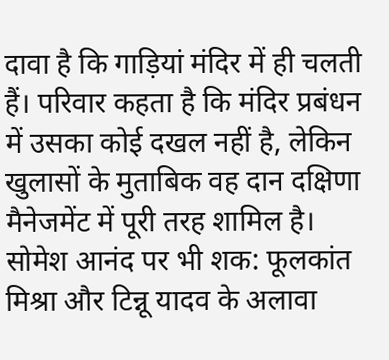दावा है कि गाड़ियां मंदिर में ही चलती हैं। परिवार कहता है कि मंदिर प्रबंधन में उसका कोई दखल नहीं है, लेकिन खुलासों के मुताबिक वह दान दक्षिणा मैनेजमेंट में पूरी तरह शामिल है।
सोमेश आनंद पर भी शक: फूलकांत मिश्रा और टिन्नू यादव के अलावा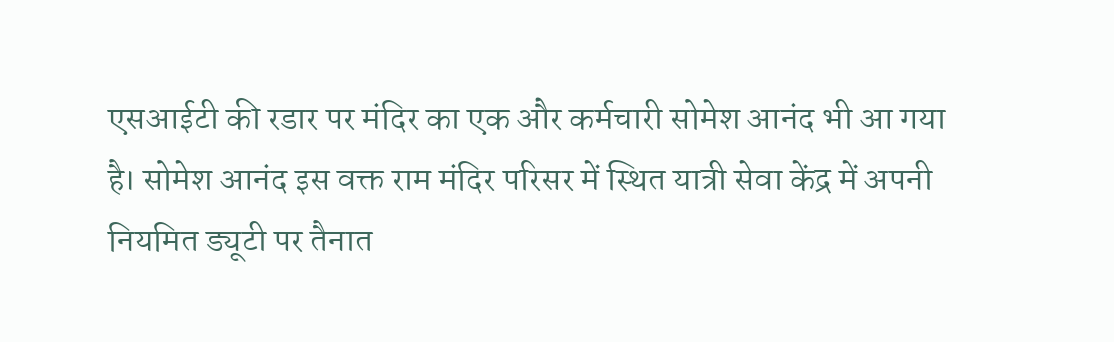एसआईटी की रडार पर मंदिर का एक और कर्मचारी सोमेश आनंद भी आ गया है। सोमेश आनंद इस वक्त राम मंदिर परिसर में स्थित यात्री सेवा केंद्र में अपनी नियमित ड्यूटी पर तैनात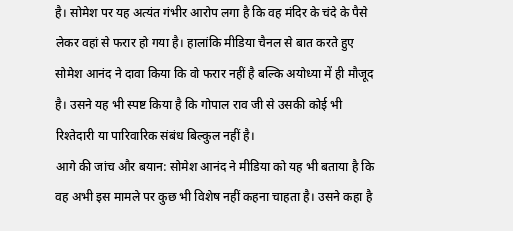है। सोमेश पर यह अत्यंत गंभीर आरोप लगा है कि वह मंदिर के चंदे के पैसे लेकर वहां से फरार हो गया है। हालांकि मीडिया चैनल से बात करते हुए सोमेश आनंद ने दावा किया कि वो फरार नहीं है बल्कि अयोध्या में ही मौजूद है। उसने यह भी स्पष्ट किया है कि गोपाल राव जी से उसकी कोई भी रिश्तेदारी या पारिवारिक संबंध बिल्कुल नहीं है।
आगे की जांच और बयान: सोमेश आनंद ने मीडिया को यह भी बताया है कि वह अभी इस मामले पर कुछ भी विशेष नहीं कहना चाहता है। उसने कहा है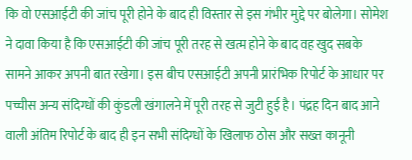कि वो एसआईटी की जांच पूरी होने के बाद ही विस्तार से इस गंभीर मुद्दे पर बोलेगा। सोमेश ने दावा किया है कि एसआईटी की जांच पूरी तरह से खत्म होने के बाद वह खुद सबके सामने आकर अपनी बात रखेगा। इस बीच एसआईटी अपनी प्रारंभिक रिपोर्ट के आधार पर पच्चीस अन्य संदिग्धों की कुंडली खंगालने में पूरी तरह से जुटी हुई है। पंद्रह दिन बाद आने वाली अंतिम रिपोर्ट के बाद ही इन सभी संदिग्धों के खिलाफ ठोस और सख्त कानूनी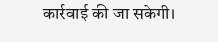कार्रवाई की जा सकेगी।